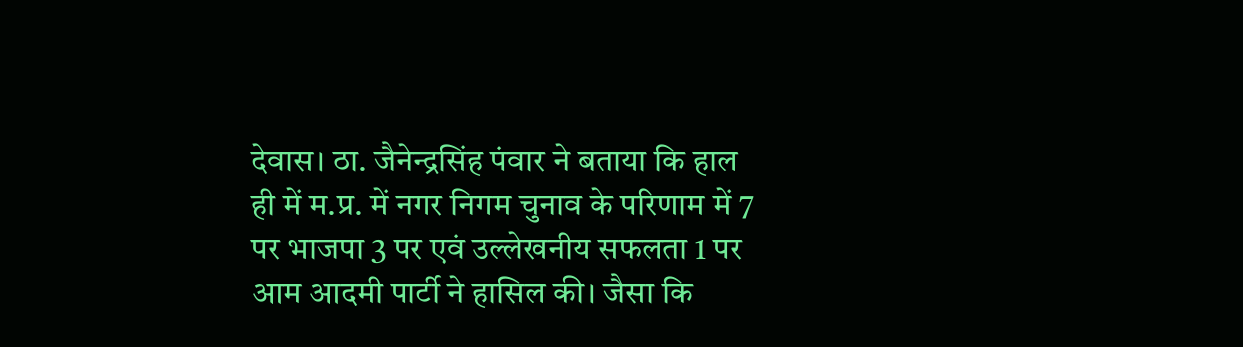देवास। ठा. जैनेन्द्रसिंह पंवार ने बताया कि हाल ही में म.प्र. में नगर निगम चुनाव के परिणाम में 7 पर भाजपा 3 पर एवं उल्लेखनीय सफलता 1 पर आम आदमी पार्टी ने हासिल की। जैसा कि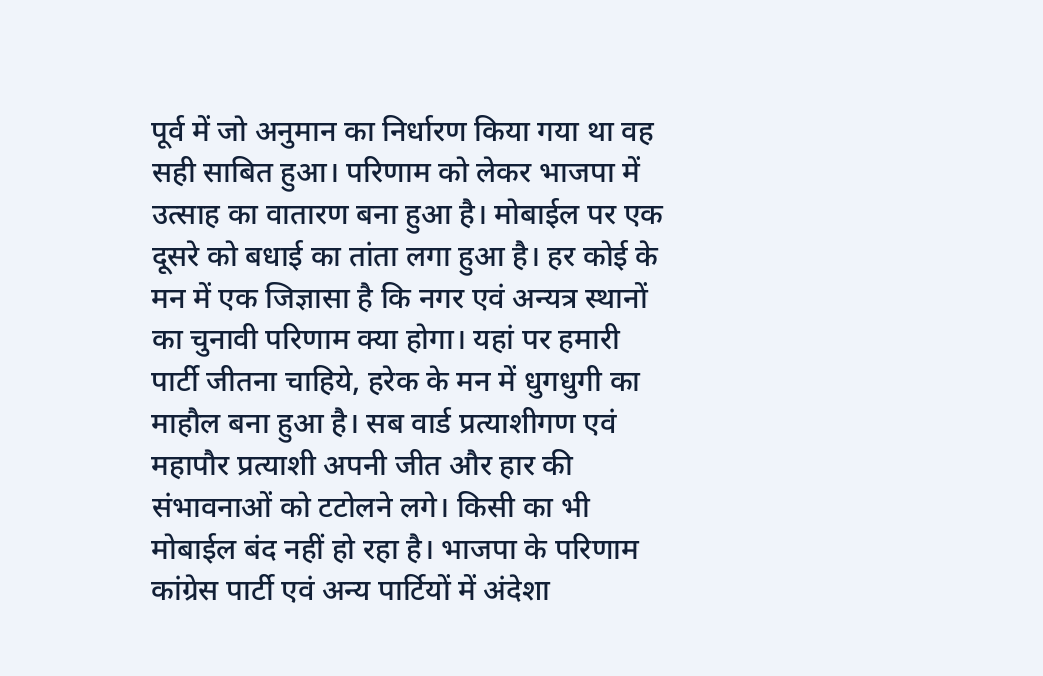पूर्व में जो अनुमान का निर्धारण किया गया था वह सही साबित हुआ। परिणाम को लेकर भाजपा में उत्साह का वातारण बना हुआ है। मोबाईल पर एक दूसरे को बधाई का तांता लगा हुआ है। हर कोई के मन में एक जिज्ञासा है कि नगर एवं अन्यत्र स्थानों का चुनावी परिणाम क्या होगा। यहां पर हमारी पार्टी जीतना चाहिये, हरेक के मन में धुगधुगी का माहौल बना हुआ है। सब वार्ड प्रत्याशीगण एवं महापौर प्रत्याशी अपनी जीत और हार की संभावनाओं को टटोलने लगे। किसी का भी मोबाईल बंद नहीं हो रहा है। भाजपा के परिणाम कांग्रेस पार्टी एवं अन्य पार्टियों में अंदेशा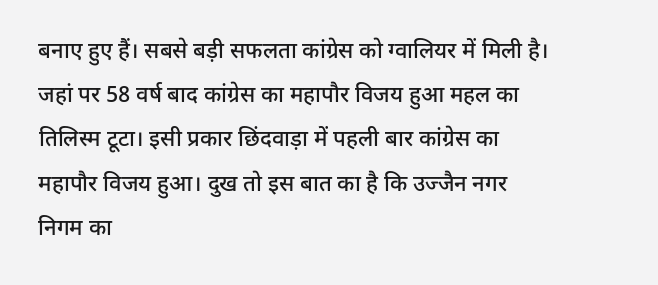बनाए हुए हैं। सबसे बड़ी सफलता कांग्रेस को ग्वालियर में मिली है। जहां पर 58 वर्ष बाद कांग्रेस का महापौर विजय हुआ महल का तिलिस्म टूटा। इसी प्रकार छिंदवाड़ा में पहली बार कांग्रेस का महापौर विजय हुआ। दुख तो इस बात का है कि उज्जैन नगर निगम का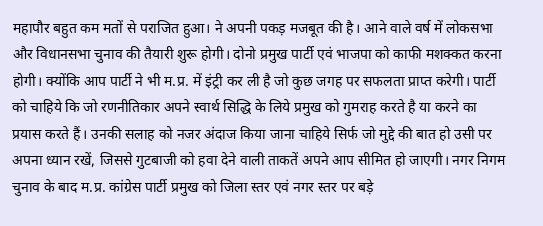महापौर बहुत कम मतों से पराजित हुआ। ने अपनी पकड़ मजबूत की है। आने वाले वर्ष में लोकसभा और विधानसभा चुनाव की तैयारी शुरू होगी। दोनो प्रमुख पार्टी एवं भाजपा को काफी मशक्कत करना होगी। क्योंकि आप पार्टी ने भी म.प्र. में इंट्री कर ली है जो कुछ जगह पर सफलता प्राप्त करेगी। पार्टी को चाहिये कि जो रणनीतिकार अपने स्वार्थ सिद्धि के लिये प्रमुख को गुमराह करते है या करने का प्रयास करते हैं। उनकी सलाह को नजर अंदाज किया जाना चाहिये सिर्फ जो मुद्दे की बात हो उसी पर अपना ध्यान रखें, जिससे गुटबाजी को हवा देने वाली ताकतें अपने आप सीमित हो जाएगी। नगर निगम चुनाव के बाद म.प्र. कांग्रेस पार्टी प्रमुख को जिला स्तर एवं नगर स्तर पर बड़े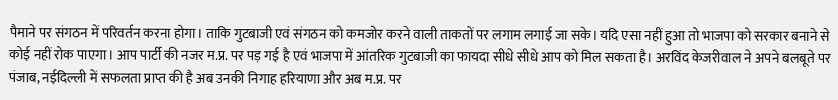पैमाने पर संगठन में परिवर्तन करना होगा। ताकि गुटबाजी एवं संगठन को कमजोर करने वाली ताकतों पर लगाम लगाई जा सके। यदि एसा नहीं हुआ तो भाजपा को सरकार बनाने से कोई नहीं रोक पाएगा। आप पार्टी की नजर म.प्र. पर पड़ गई है एवं भाजपा में आंतरिक गुटबाजी का फायदा सीधे सीधे आप को मिल सकता है। अरविंद केजरीवाल ने अपने बलबूते पर पंजाब, नईदिल्ली में सफलता प्राप्त की है अब उनकी निगाह हरियाणा और अब म.प्र. पर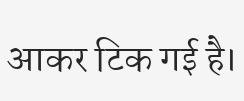आकर टिक गई है।